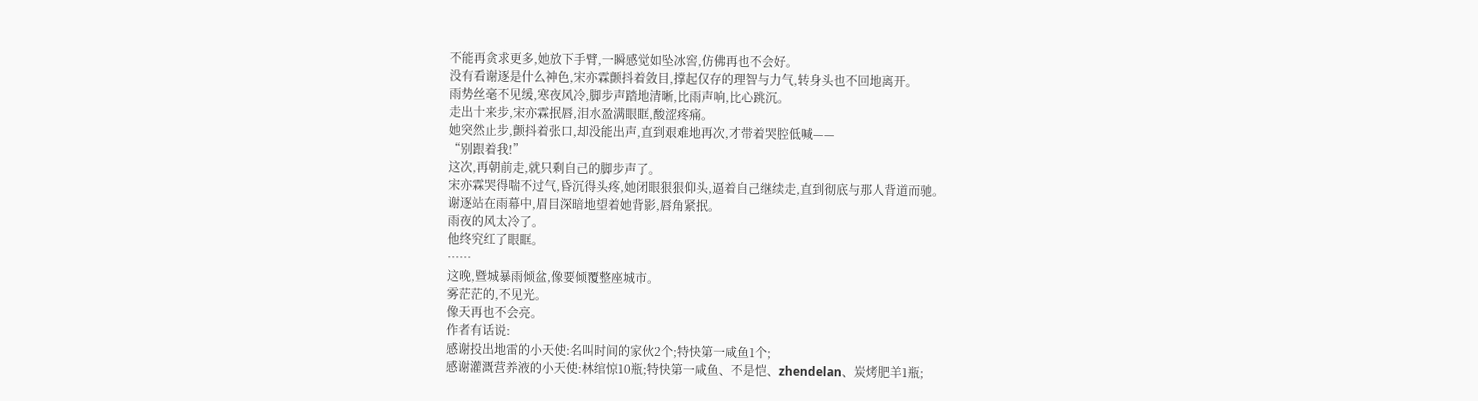不能再贪求更多,她放下手臂,一瞬感觉如坠冰窖,仿佛再也不会好。
没有看谢逐是什么神色,宋亦霖颤抖着敛目,撑起仅存的理智与力气,转身头也不回地离开。
雨势丝毫不见缓,寒夜风冷,脚步声踏地清晰,比雨声响,比心跳沉。
走出十来步,宋亦霖抿唇,泪水盈满眼眶,酸涩疼痛。
她突然止步,颤抖着张口,却没能出声,直到艰难地再次,才带着哭腔低喊——
“别跟着我!”
这次,再朝前走,就只剩自己的脚步声了。
宋亦霖哭得喘不过气,昏沉得头疼,她闭眼狠狠仰头,逼着自己继续走,直到彻底与那人背道而驰。
谢逐站在雨幕中,眉目深暗地望着她背影,唇角紧抿。
雨夜的风太冷了。
他终究红了眼眶。
……
这晚,暨城暴雨倾盆,像要倾覆整座城市。
雾茫茫的,不见光。
像天再也不会亮。
作者有话说:
感谢投出地雷的小天使:名叫时间的家伙2个;特快第一咸鱼1个;
感谢灌溉营养液的小天使:林绾惊10瓶;特快第一咸鱼、不是恺、zhendelan、炭烤肥羊1瓶;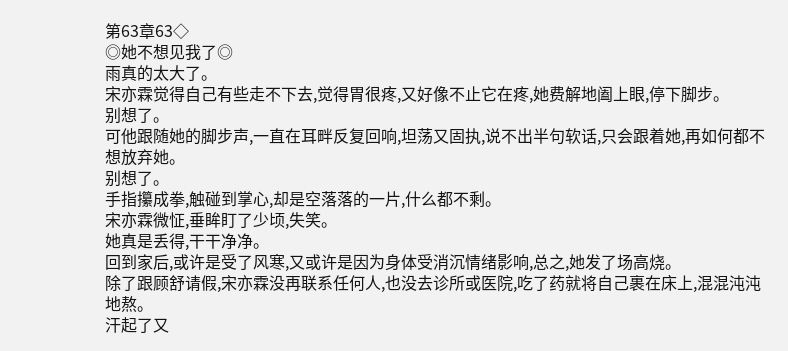第63章63◇
◎她不想见我了◎
雨真的太大了。
宋亦霖觉得自己有些走不下去,觉得胃很疼,又好像不止它在疼,她费解地阖上眼,停下脚步。
别想了。
可他跟随她的脚步声,一直在耳畔反复回响,坦荡又固执,说不出半句软话,只会跟着她,再如何都不想放弃她。
别想了。
手指攥成拳,触碰到掌心,却是空落落的一片,什么都不剩。
宋亦霖微怔,垂眸盯了少顷,失笑。
她真是丢得,干干净净。
回到家后,或许是受了风寒,又或许是因为身体受消沉情绪影响,总之,她发了场高烧。
除了跟顾舒请假,宋亦霖没再联系任何人,也没去诊所或医院,吃了药就将自己裹在床上,混混沌沌地熬。
汗起了又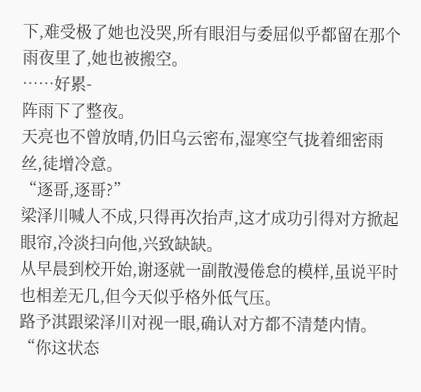下,难受极了她也没哭,所有眼泪与委屈似乎都留在那个雨夜里了,她也被搬空。
……好累-
阵雨下了整夜。
天亮也不曾放晴,仍旧乌云密布,湿寒空气拢着细密雨丝,徒增冷意。
“逐哥,逐哥?”
梁泽川喊人不成,只得再次抬声,这才成功引得对方掀起眼帘,冷淡扫向他,兴致缺缺。
从早晨到校开始,谢逐就一副散漫倦怠的模样,虽说平时也相差无几,但今天似乎格外低气压。
路予淇跟梁泽川对视一眼,确认对方都不清楚内情。
“你这状态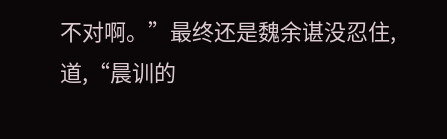不对啊。”最终还是魏余谌没忍住,道,“晨训的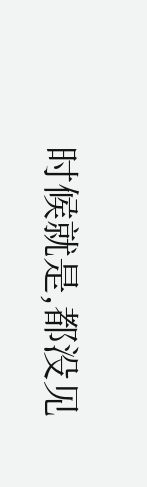时候就是,都没见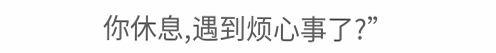你休息,遇到烦心事了?”